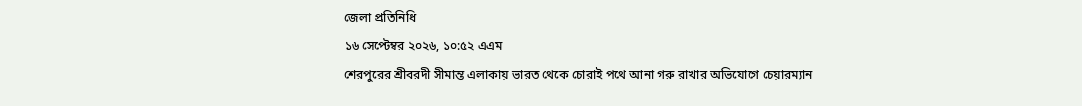জেলা প্রতিনিধি
১৬ সেপ্টেম্বর ২০২৬, ১০:৫২ এএম
শেরপুরের শ্রীবরদী সীমান্ত এলাকায় ভারত থেকে চোরাই পথে আনা গরু রাখার অভিযোগে চেয়ারম্যান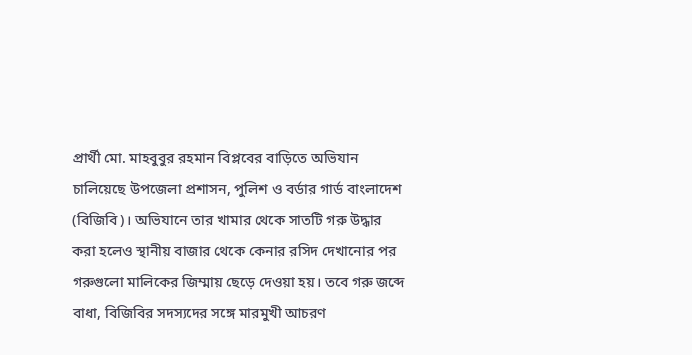প্রার্থী মো. মাহবুবুর রহমান বিপ্লবের বাড়িতে অভিযান চালিয়েছে উপজেলা প্রশাসন, পুলিশ ও বর্ডার গার্ড বাংলাদেশ (বিজিবি)। অভিযানে তার খামার থেকে সাতটি গরু উদ্ধার করা হলেও স্থানীয় বাজার থেকে কেনার রসিদ দেখানোর পর গরুগুলো মালিকের জিম্মায় ছেড়ে দেওয়া হয়। তবে গরু জব্দে বাধা, বিজিবির সদস্যদের সঙ্গে মারমুখী আচরণ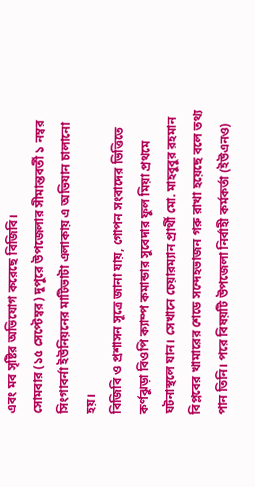এবং মব সৃষ্টির অভিযোগ করেছে বিজিবি।
সোমবার (১৫ সেপ্টেম্বর) দুপুরে উপজেলার সীমান্তবর্তী ১ নম্বর সিংগাবর্না ইউনিয়নের মাটিভাটা এলাকায় এ অভিযান চালানো হয়।
বিজিবি ও প্রশাসন সূত্রে জানা যায়, গোপন সংবাদের ভিত্তিতে কর্ণঝুড়া বিওপি ক্যাম্প কমান্ডার সুবেদার ফুল মিয়া প্রথমে ঘটনাস্থলে যান। সেখানে চেয়ারম্যান প্রার্থী মো. মাহবুবুর রহমান বিপ্লবের খামারের শেডে সন্দেহভাজন গরু রাখা হয়েছে বলে তথ্য পান তিনি। পরে বিষয়টি উপজেলা নির্বাহী কর্মকর্তা (ইউএনও)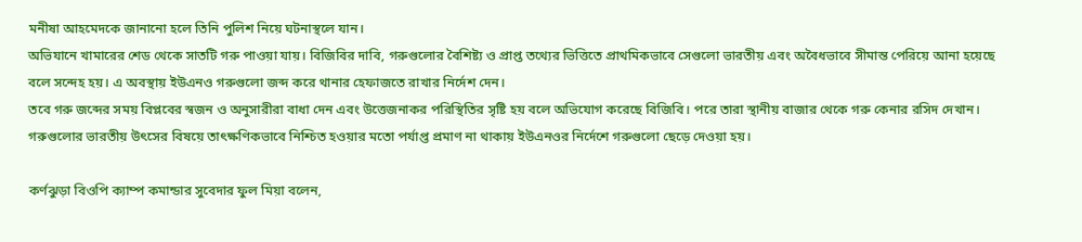মনীষা আহমেদকে জানানো হলে তিনি পুলিশ নিয়ে ঘটনাস্থলে যান।
অভিযানে খামারের শেড থেকে সাতটি গরু পাওয়া যায়। বিজিবির দাবি, গরুগুলোর বৈশিষ্ট্য ও প্রাপ্ত তথ্যের ভিত্তিতে প্রাথমিকভাবে সেগুলো ভারতীয় এবং অবৈধভাবে সীমান্ত পেরিয়ে আনা হয়েছে বলে সন্দেহ হয়। এ অবস্থায় ইউএনও গরুগুলো জব্দ করে থানার হেফাজতে রাখার নির্দেশ দেন।
তবে গরু জব্দের সময় বিপ্লবের স্বজন ও অনুসারীরা বাধা দেন এবং উত্তেজনাকর পরিস্থিতির সৃষ্টি হয় বলে অভিযোগ করেছে বিজিবি। পরে তারা স্থানীয় বাজার থেকে গরু কেনার রসিদ দেখান। গরুগুলোর ভারতীয় উৎসের বিষয়ে তাৎক্ষণিকভাবে নিশ্চিত হওয়ার মতো পর্যাপ্ত প্রমাণ না থাকায় ইউএনওর নির্দেশে গরুগুলো ছেড়ে দেওয়া হয়।

কর্ণঝুড়া বিওপি ক্যাম্প কমান্ডার সুবেদার ফুল মিয়া বলেন,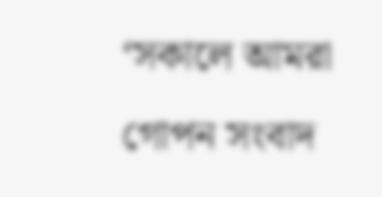‘সকালে আমরা গোপন সংবাদ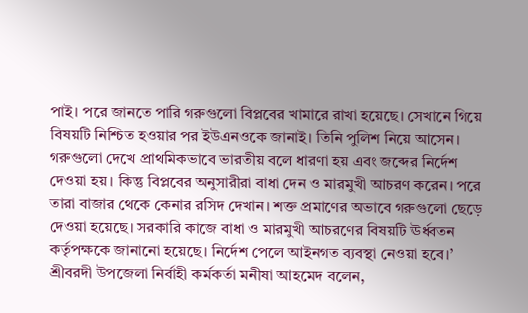পাই। পরে জানতে পারি গরুগুলো বিপ্লবের খামারে রাখা হয়েছে। সেখানে গিয়ে বিষয়টি নিশ্চিত হওয়ার পর ইউএনওকে জানাই। তিনি পুলিশ নিয়ে আসেন। গরুগুলো দেখে প্রাথমিকভাবে ভারতীয় বলে ধারণা হয় এবং জব্দের নির্দেশ দেওয়া হয়। কিন্তু বিপ্লবের অনুসারীরা বাধা দেন ও মারমুখী আচরণ করেন। পরে তারা বাজার থেকে কেনার রসিদ দেখান। শক্ত প্রমাণের অভাবে গরুগুলো ছেড়ে দেওয়া হয়েছে। সরকারি কাজে বাধা ও মারমুখী আচরণের বিষয়টি ঊর্ধ্বতন কর্তৃপক্ষকে জানানো হয়েছে। নির্দেশ পেলে আইনগত ব্যবস্থা নেওয়া হবে।’
শ্রীবরদী উপজেলা নির্বাহী কর্মকর্তা মনীষা আহমেদ বলেন,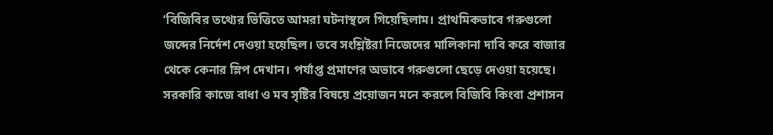‘বিজিবির তথ্যের ভিত্তিতে আমরা ঘটনাস্থলে গিয়েছিলাম। প্রাথমিকভাবে গরুগুলো জব্দের নির্দেশ দেওয়া হয়েছিল। তবে সংশ্লিষ্টরা নিজেদের মালিকানা দাবি করে বাজার থেকে কেনার স্লিপ দেখান। পর্যাপ্ত প্রমাণের অভাবে গরুগুলো ছেড়ে দেওয়া হয়েছে। সরকারি কাজে বাধা ও মব সৃষ্টির বিষয়ে প্রয়োজন মনে করলে বিজিবি কিংবা প্রশাসন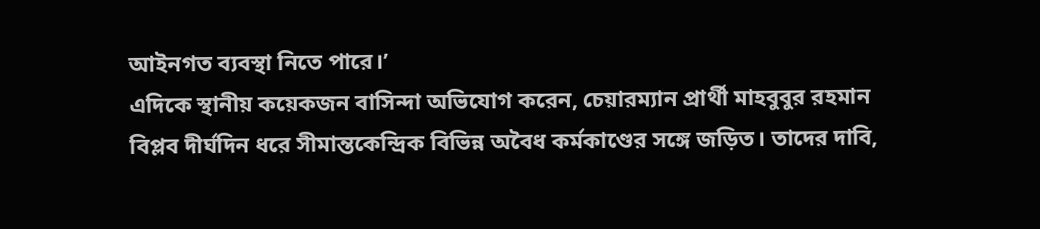আইনগত ব্যবস্থা নিতে পারে।’
এদিকে স্থানীয় কয়েকজন বাসিন্দা অভিযোগ করেন, চেয়ারম্যান প্রার্থী মাহবুবুর রহমান বিপ্লব দীর্ঘদিন ধরে সীমান্তকেন্দ্রিক বিভিন্ন অবৈধ কর্মকাণ্ডের সঙ্গে জড়িত। তাদের দাবি,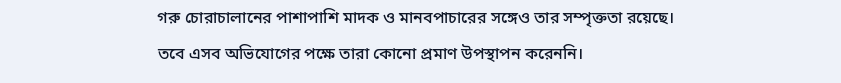গরু চোরাচালানের পাশাপাশি মাদক ও মানবপাচারের সঙ্গেও তার সম্পৃক্ততা রয়েছে। তবে এসব অভিযোগের পক্ষে তারা কোনো প্রমাণ উপস্থাপন করেননি।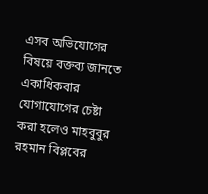এসব অভিযোগের বিষয়ে বক্তব্য জানতে একাধিকবার যোগাযোগের চেষ্টা করা হলেও মাহবুবুর রহমান বিপ্লবের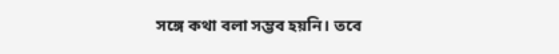সঙ্গে কথা বলা সম্ভব হয়নি। তবে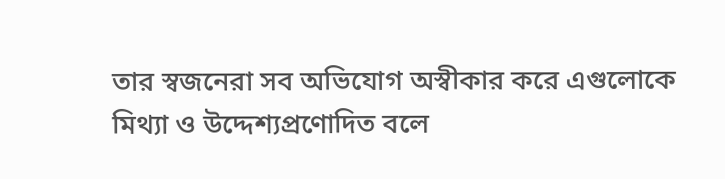তার স্বজনেরা সব অভিযোগ অস্বীকার করে এগুলোকে মিথ্যা ও উদ্দেশ্যপ্রণোদিত বলে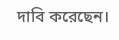দাবি করেছেন।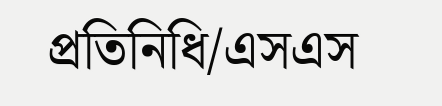প্রতিনিধি/এসএস